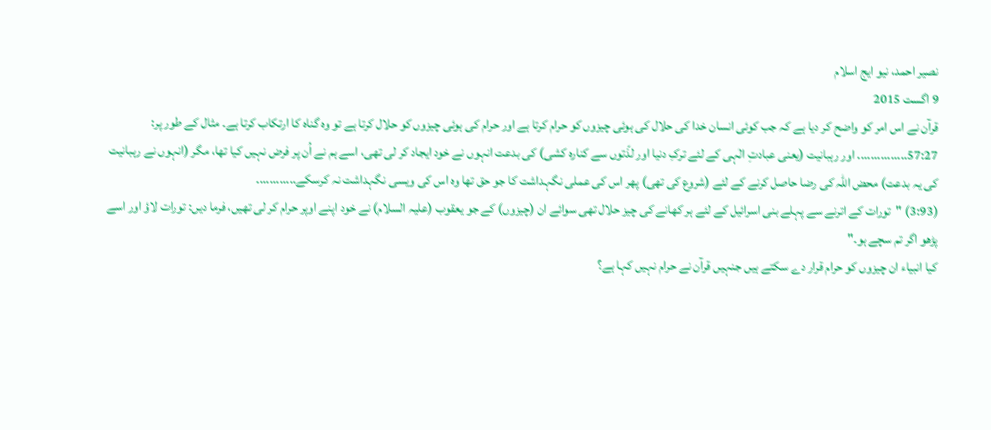نصیر احمد، نیو ایج اسلام
9 اگست 2015
قرآن نے اس امر کو واضح کر دیا ہے کہ جب کوئی انسان خدا کی حلال کی ہوئی چیزوں کو حرام کرتا ہے اور حرام کی ہوئی چیزوں کو حلال کرتا ہے تو وہ گناہ کا ارتکاب کرتا ہے۔ مثال کے طور پر:
57:27............... اور رہبانیت (یعنی عبادتِ الٰہی کے لئے ترکِ دنیا اور لذّتوں سے کنارہ کشی) کی بدعت انہوں نے خود ایجاد کر لی تھی، اسے ہم نے اُن پر فرض نہیں کیا تھا، مگر (انہوں نے رہبانیت کی یہ بدعت) محض اللہ کی رضا حاصل کرنے کے لئے (شروع کی تھی) پھر اس کی عملی نگہداشت کا جو حق تھا وہ اس کی ویسی نگہداشت نہ کرسکے...........۔
(3:93) "تورات کے اترنے سے پہلے بنی اسرائیل کے لئے ہر کھانے کی چیز حلال تھی سوائے ان (چیزوں) کے جو یعقوب (علیہ السلام) نے خود اپنے اوپر حرام کر لی تھیں، فرما دیں: تورات لاؤ اور اسے پڑھو اگر تم سچے ہو۔"
کیا انبیاء ان چیزوں کو حرام قرار دے سکتے ہیں جنہیں قرآن نے حرام نہیں کہا ہے؟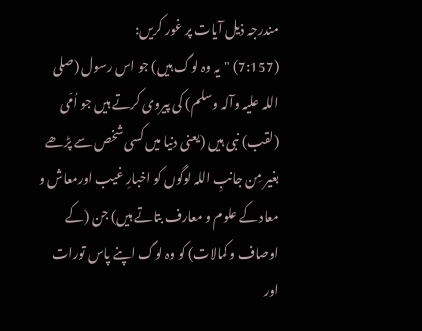مندرجہ ذیل آیات پر غور کریں:
(7:157) "یہ وہ لوگ ہیں) جو اس رسول (صلی اللہ علیہ وآلہ وسلم) کی پیروی کرتے ہیں جو اُمّی (لقب) نبی ہیں (یعنی دنیا میں کسی شخص سے پڑھے بغیر مِن جانبِ اللہ لوگوں کو اخبارِ غیب اورمعاش و معاد کے علوم و معارف بتاتے ہیں) جن (کے اوصاف و کمالات) کو وہ لوگ اپنے پاس تورات اور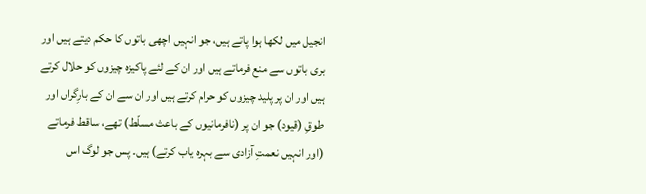انجیل میں لکھا ہوا پاتے ہیں، جو انہیں اچھی باتوں کا حکم دیتے ہیں اور بری باتوں سے منع فرماتے ہیں اور ان کے لئے پاکیزہ چیزوں کو حلال کرتے ہیں اور ان پر پلید چیزوں کو حرام کرتے ہیں اور ان سے ان کے بارِگراں اور طوقِ (قیود) جو ان پر (نافرمانیوں کے باعث مسلّط) تھے، ساقط فرماتے (اور انہیں نعمتِ آزادی سے بہرہ یاب کرتے) ہیں۔ پس جو لوگ اس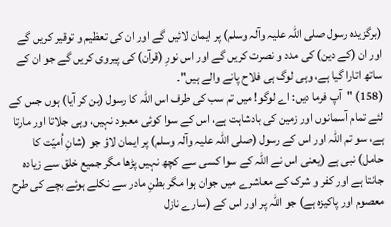(برگزیدہ رسول صلی اللہ علیہ وآلہ وسلم) پر ایمان لائیں گے اور ان کی تعظیم و توقیر کریں گے اور ان (کے دین) کی مدد و نصرت کریں گے اور اس نورِ (قرآن) کی پیروی کریں گے جو ان کے ساتھ اتارا گیا ہے، وہی لوگ ہی فلاح پانے والے ہیں"۔
(158) "آپ فرما دیں: اے لوگو! میں تم سب کی طرف اس اللہ کا رسول (بن کر آیا) ہوں جس کے لئے تمام آسمانوں اور زمین کی بادشاہت ہے، اس کے سوا کوئی معبود نہیں، وہی جلاتا اور مارتا ہے، سو تم اللہ اور اس کے رسول (صلی اللہ علیہ وآلہ وسلم) پر ایمان لاؤ جو (شانِ اُمیّت کا حامل) نبی ہے (یعنی اس نے اللہ کے سوا کسی سے کچھ نہیں پڑھا مگر جمیع خلق سے زیادہ جانتا ہے اور کفر و شرک کے معاشرے میں جوان ہوا مگر بطنِ مادر سے نکلے ہوئے بچے کی طرح معصوم اور پاکیزہ ہے) جو اللہ پر اور اس کے (سارے نازل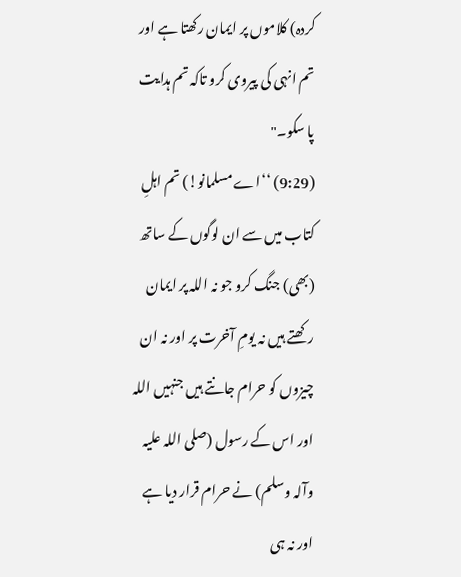کردہ) کلاموں پر ایمان رکھتا ہے اور تم انہی کی پیروی کرو تاکہ تم ہدایت پا سکو۔"
(9:29) ‘‘اے مسلمانو!) تم اہلِ کتاب میں سے ان لوگوں کے ساتھ (بھی) جنگ کرو جو نہ اللہ پر ایمان رکھتے ہیں نہ یومِ آخرت پر اور نہ ان چیزوں کو حرام جانتے ہیں جنہیں اللہ اور اس کے رسول (صلی اللہ علیہ وآلہ وسلم) نے حرام قرار دیا ہے اور نہ ہی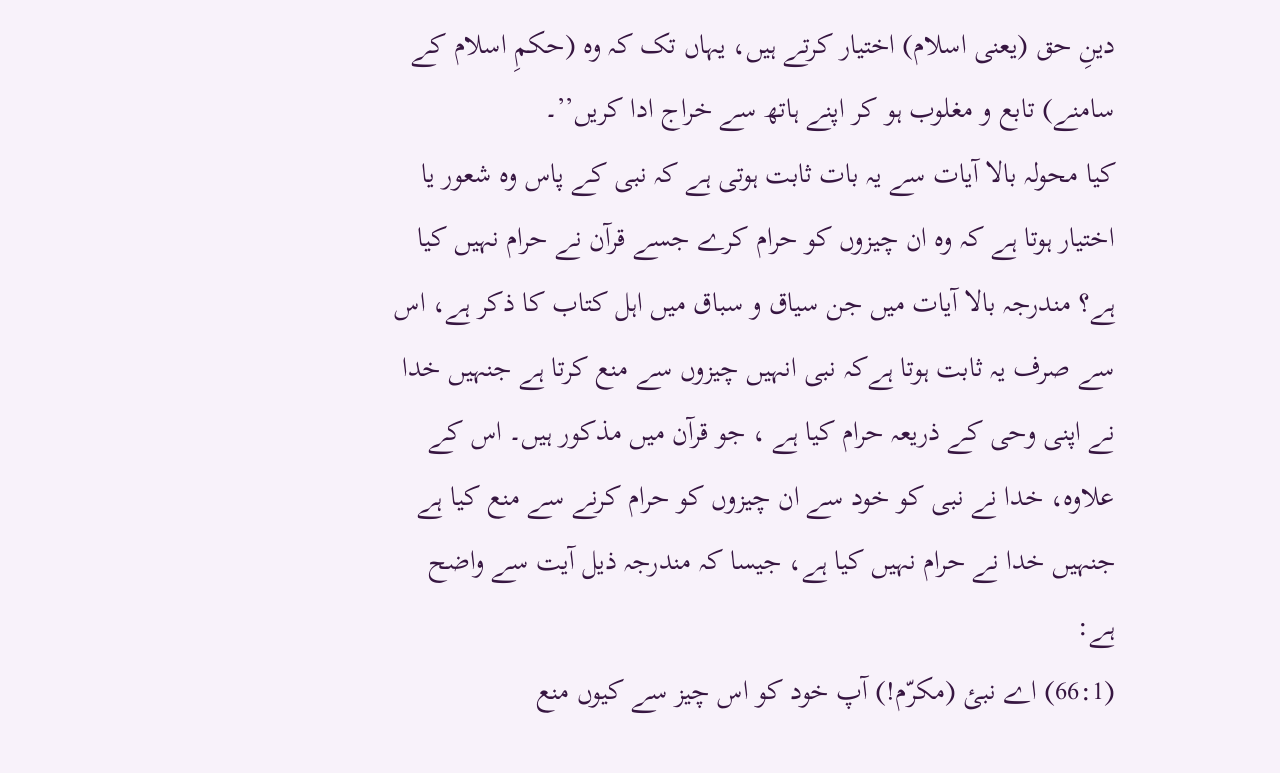دینِ حق (یعنی اسلام) اختیار کرتے ہیں، یہاں تک کہ وہ (حکمِ اسلام کے سامنے) تابع و مغلوب ہو کر اپنے ہاتھ سے خراج ادا کریں’’۔
کیا محولہ بالا آیات سے یہ بات ثابت ہوتی ہے کہ نبی کے پاس وہ شعور یا اختیار ہوتا ہے کہ وہ ان چیزوں کو حرام کرے جسے قرآن نے حرام نہیں کیا ہے؟ مندرجہ بالا آیات میں جن سیاق و سباق میں اہل کتاب کا ذکر ہے، اس سے صرف یہ ثابت ہوتا ہےکہ نبی انہیں چیزوں سے منع کرتا ہے جنہیں خدا نے اپنی وحی کے ذریعہ حرام کیا ہے ، جو قرآن میں مذکور ہیں۔ اس کے علاوہ، خدا نے نبی کو خود سے ان چیزوں کو حرام کرنے سے منع کیا ہے جنہیں خدا نے حرام نہیں کیا ہے، جیسا کہ مندرجہ ذیل آیت سے واضح ہے:
(66:1) اے نبئ (مکرّم!) آپ خود کو اس چیز سے کیوں منع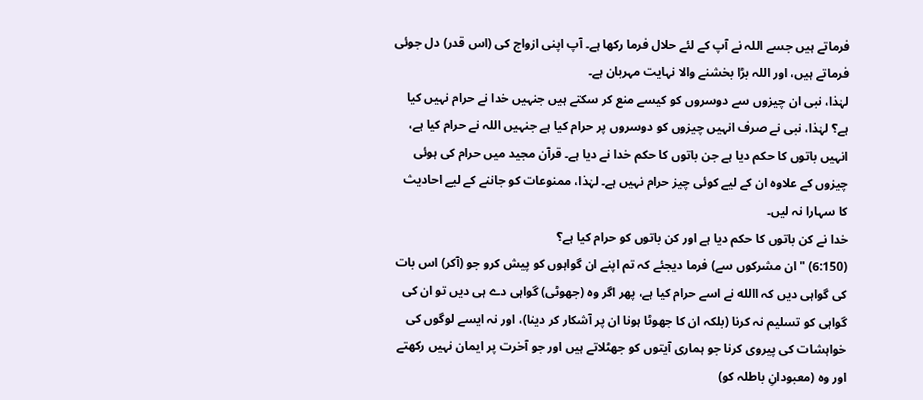فرماتے ہیں جسے اللہ نے آپ کے لئے حلال فرما رکھا ہے۔ آپ اپنی ازواج کی (اس قدر) دل جوئی فرماتے ہیں، اور اللہ بڑا بخشنے والا نہایت مہربان ہے۔
لہٰذا، نبی ان چیزوں سے دوسروں کو کیسے منع کر سکتے ہیں جنہیں خدا نے حرام نہیں کیا ہے؟ لہٰذا، نبی نے صرف انہیں چیزوں کو دوسروں پر حرام کیا ہے جنہیں اللہ نے حرام کیا ہے، انہیں باتوں کا حکم دیا ہے جن باتوں کا حکم خدا نے دیا ہے۔ قرآن مجید میں حرام کی ہوئی چیزوں کے علاوہ ان کے لیے کوئی چیز حرام نہیں ہے۔ لہٰذا، ممنوعات کو جاننے کے لیے احادیث کا سہارا نہ لیں۔
خدا نے کن باتوں کا حکم دیا ہے اور کن باتوں کو حرام کیا ہے؟
(6:150) "ان مشرکوں سے) فرما دیجئے کہ تم اپنے ان گواہوں کو پیش کرو جو (آکر) اس بات کی گواہی دیں کہ االله نے اسے حرام کیا ہے، پھر اگر وہ (جھوٹی) گواہی دے ہی دیں تو ان کی گواہی کو تسلیم نہ کرنا (بلکہ ان کا جھوٹا ہونا ان پر آشکار کر دینا)، اور نہ ایسے لوگوں کی خواہشات کی پیروی کرنا جو ہماری آیتوں کو جھٹلاتے ہیں اور جو آخرت پر ایمان نہیں رکھتے اور وہ (معبودانِ باطلہ کو)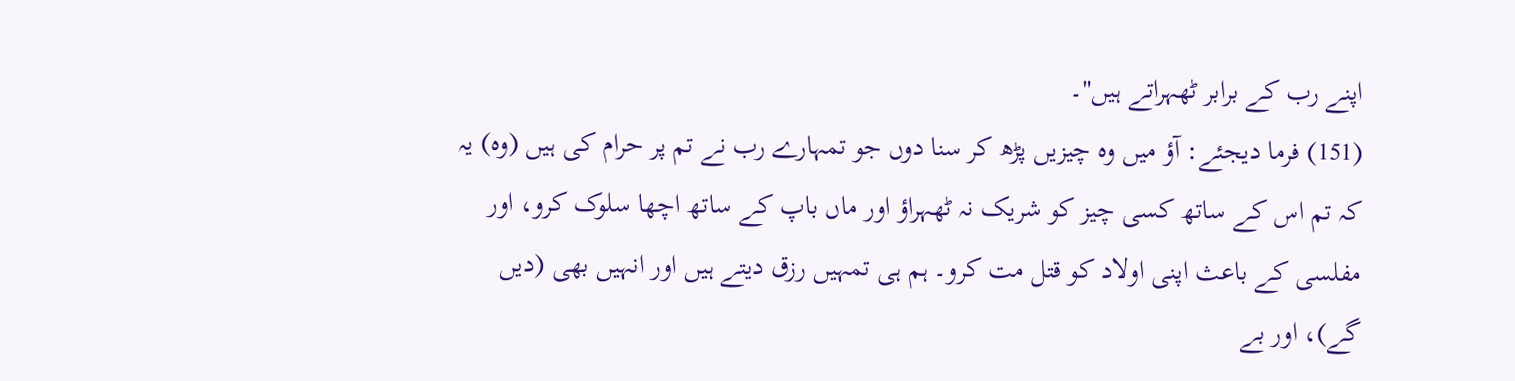اپنے رب کے برابر ٹھہراتے ہیں"۔
(151) فرما دیجئے: آؤ میں وہ چیزیں پڑھ کر سنا دوں جو تمہارے رب نے تم پر حرام کی ہیں (وہ) یہ کہ تم اس کے ساتھ کسی چیز کو شریک نہ ٹھہراؤ اور ماں باپ کے ساتھ اچھا سلوک کرو، اور مفلسی کے باعث اپنی اولاد کو قتل مت کرو۔ ہم ہی تمہیں رزق دیتے ہیں اور انہیں بھی (دیں گے)، اور بے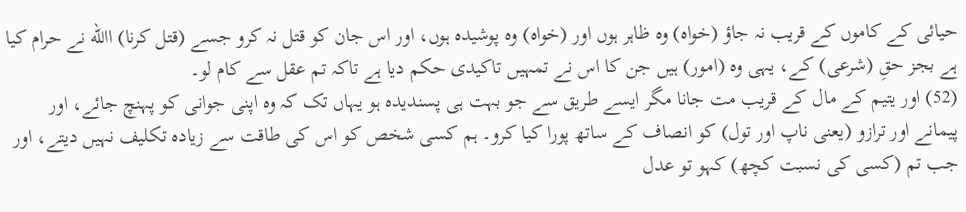حیائی کے کاموں کے قریب نہ جاؤ (خواہ) وہ ظاہر ہوں اور (خواہ) وہ پوشیدہ ہوں، اور اس جان کو قتل نہ کرو جسے (قتل کرنا) االله نے حرام کیا ہے بجز حقِ (شرعی) کے، یہی وہ (امور) ہیں جن کا اس نے تمہیں تاکیدی حکم دیا ہے تاکہ تم عقل سے کام لو۔
(52) اور یتیم کے مال کے قریب مت جانا مگر ایسے طریق سے جو بہت ہی پسندیدہ ہو یہاں تک کہ وہ اپنی جوانی کو پہنچ جائے، اور پیمانے اور ترازو (یعنی ناپ اور تول) کو انصاف کے ساتھ پورا کیا کرو۔ ہم کسی شخص کو اس کی طاقت سے زیادہ تکلیف نہیں دیتے، اور جب تم (کسی کی نسبت کچھ) کہو تو عدل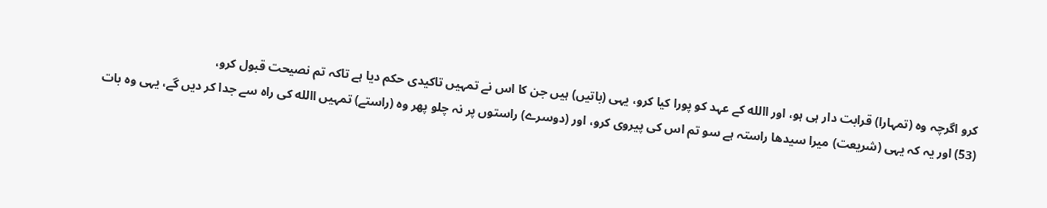کرو اگرچہ وہ (تمہارا) قرابت دار ہی ہو، اور االله کے عہد کو پورا کیا کرو، یہی (باتیں) ہیں جن کا اس نے تمہیں تاکیدی حکم دیا ہے تاکہ تم نصیحت قبول کرو،
(53) اور یہ کہ یہی (شریعت) میرا سیدھا راستہ ہے سو تم اس کی پیروی کرو، اور (دوسرے) راستوں پر نہ چلو پھر وہ (راستے) تمہیں االله کی راہ سے جدا کر دیں گے، یہی وہ بات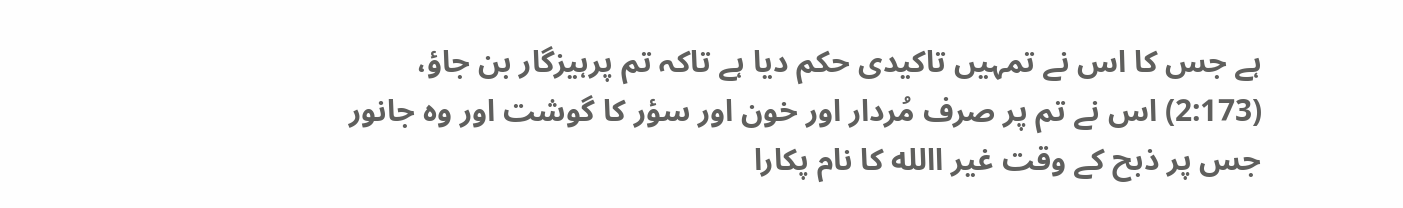ہے جس کا اس نے تمہیں تاکیدی حکم دیا ہے تاکہ تم پرہیزگار بن جاؤ،
(2:173) اس نے تم پر صرف مُردار اور خون اور سؤر کا گوشت اور وہ جانور جس پر ذبح کے وقت غیر االله کا نام پکارا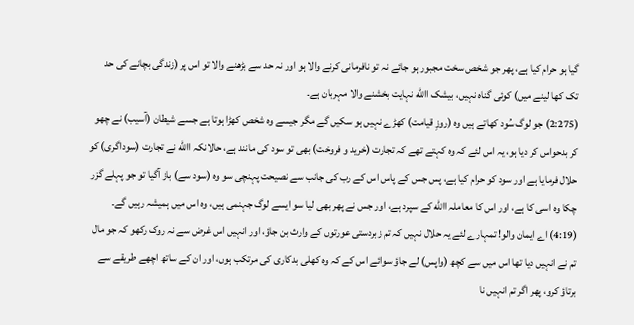گیا ہو حرام کیا ہے، پھر جو شخص سخت مجبور ہو جائے نہ تو نافرمانی کرنے والا ہو اور نہ حد سے بڑھنے والا تو اس پر (زندگی بچانے کی حد تک کھا لینے میں) کوئی گناہ نہیں، بیشک االله نہایت بخشنے والا مہربان ہے۔
(2:275) جو لوگ سُود کھاتے ہیں وہ (روزِ قیامت) کھڑے نہیں ہو سکیں گے مگر جیسے وہ شخص کھڑا ہوتا ہے جسے شیطان (آسیب) نے چھو کر بدحواس کر دیا ہو، یہ اس لئے کہ وہ کہتے تھے کہ تجارت (خرید و فروخت) بھی تو سود کی مانند ہے، حالانکہ االله نے تجارت (سوداگری) کو حلال فرمایا ہے اور سود کو حرام کیا ہے، پس جس کے پاس اس کے رب کی جانب سے نصیحت پہنچی سو وہ (سود سے) باز آگیا تو جو پہلے گزر چکا وہ اسی کا ہے، اور اس کا معاملہ االله کے سپرد ہے، اور جس نے پھر بھی لیا سو ایسے لوگ جہنمی ہیں، وہ اس میں ہمیشہ رہیں گے۔
(4:19) اے ایمان والو! تمہارے لئے یہ حلال نہیں کہ تم زبردستی عورتوں کے وارث بن جاؤ، اور انہیں اس غرض سے نہ روک رکھو کہ جو مال تم نے انہیں دیا تھا اس میں سے کچھ (واپس) لے جاؤ سوائے اس کے کہ وہ کھلی بدکاری کی مرتکب ہوں، اور ان کے ساتھ اچھے طریقے سے برتاؤ کرو، پھر اگر تم انہیں نا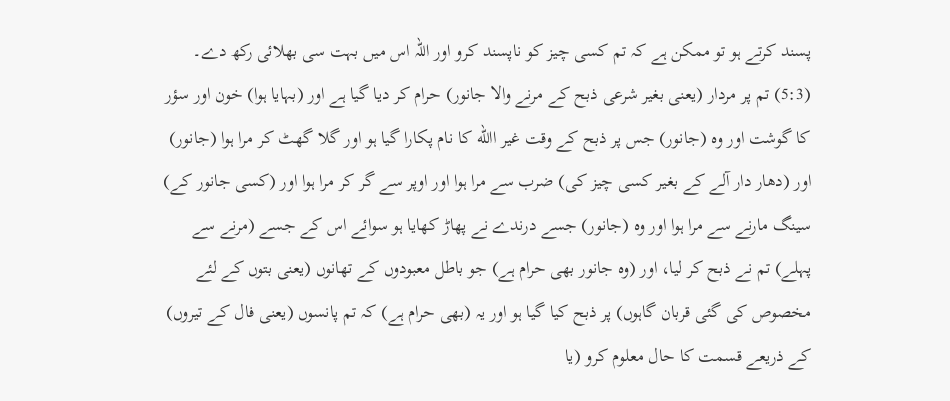پسند کرتے ہو تو ممکن ہے کہ تم کسی چیز کو ناپسند کرو اور اللہ اس میں بہت سی بھلائی رکھ دے۔
(5:3) تم پر مردار (یعنی بغیر شرعی ذبح کے مرنے والا جانور) حرام کر دیا گیا ہے اور (بہایا ہوا) خون اور سؤر کا گوشت اور وہ (جانور) جس پر ذبح کے وقت غیر االله کا نام پکارا گیا ہو اور گلا گھٹ کر مرا ہوا (جانور) اور (دھار دار آلے کے بغیر کسی چیز کی) ضرب سے مرا ہوا اور اوپر سے گر کر مرا ہوا اور (کسی جانور کے) سینگ مارنے سے مرا ہوا اور وہ (جانور) جسے درندے نے پھاڑ کھایا ہو سوائے اس کے جسے (مرنے سے پہلے) تم نے ذبح کر لیا، اور (وہ جانور بھی حرام ہے) جو باطل معبودوں کے تھانوں (یعنی بتوں کے لئے مخصوص کی گئی قربان گاہوں) پر ذبح کیا گیا ہو اور یہ (بھی حرام ہے) کہ تم پانسوں (یعنی فال کے تیروں) کے ذریعے قسمت کا حال معلوم کرو (یا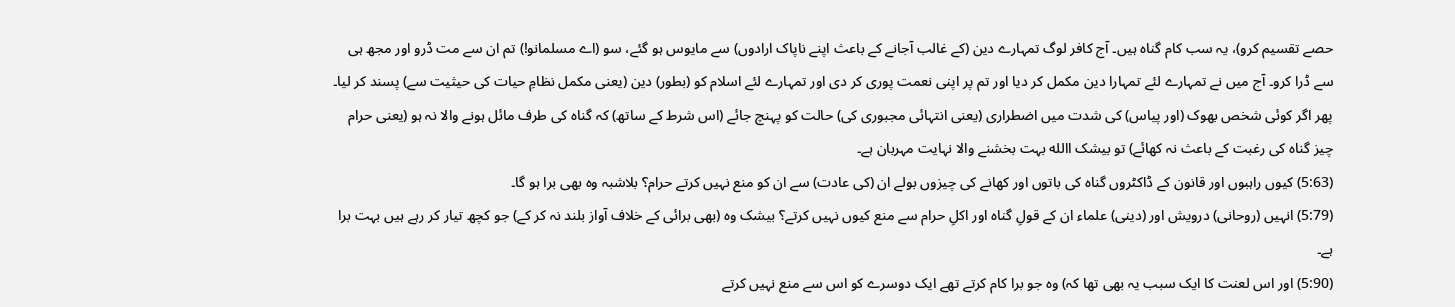حصے تقسیم کرو)، یہ سب کام گناہ ہیں۔ آج کافر لوگ تمہارے دین (کے غالب آجانے کے باعث اپنے ناپاک ارادوں) سے مایوس ہو گئے، سو (اے مسلمانو!) تم ان سے مت ڈرو اور مجھ ہی سے ڈرا کرو۔ آج میں نے تمہارے لئے تمہارا دین مکمل کر دیا اور تم پر اپنی نعمت پوری کر دی اور تمہارے لئے اسلام کو (بطور) دین (یعنی مکمل نظامِ حیات کی حیثیت سے) پسند کر لیا۔ پھر اگر کوئی شخص بھوک (اور پیاس) کی شدت میں اضطراری (یعنی انتہائی مجبوری کی) حالت کو پہنچ جائے (اس شرط کے ساتھ) کہ گناہ کی طرف مائل ہونے والا نہ ہو (یعنی حرام چیز گناہ کی رغبت کے باعث نہ کھائے) تو بیشک االله بہت بخشنے والا نہایت مہربان ہے۔
(5:63) کیوں راہبوں اور قانون کے ڈاکٹروں گناہ کی باتوں اور کھانے کی چیزوں بولے ان (کی عادت) سے ان کو منع نہیں کرتے حرام؟ بلاشبہ وہ بھی برا ہو گا۔
(5:79) انہیں (روحانی) درویش اور (دینی) علماء ان کے قولِ گناہ اور اکلِ حرام سے منع کیوں نہیں کرتے؟ بیشک وہ (بھی برائی کے خلاف آواز بلند نہ کر کے) جو کچھ تیار کر رہے ہیں بہت برا ہے۔
(5:90) اور اس لعنت کا ایک سبب یہ بھی تھا کہ) وہ جو برا کام کرتے تھے ایک دوسرے کو اس سے منع نہیں کرتے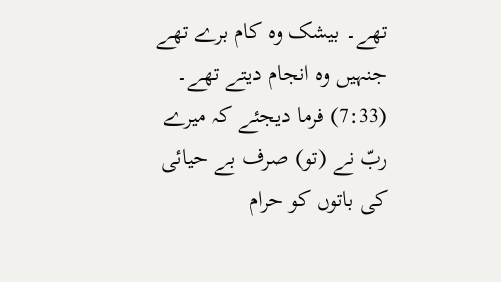تھے۔ بیشک وہ کام برے تھے جنہیں وہ انجام دیتے تھے۔
(7:33) فرما دیجئے کہ میرے ربّ نے (تو) صرف بے حیائی کی باتوں کو حرام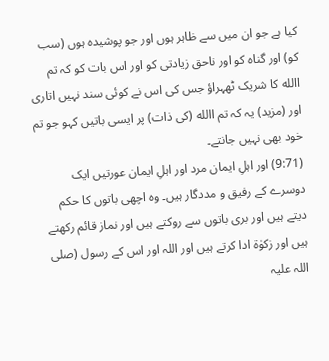کیا ہے جو ان میں سے ظاہر ہوں اور جو پوشیدہ ہوں (سب کو) اور گناہ کو اور ناحق زیادتی کو اور اس بات کو کہ تم االله کا شریک ٹھہراؤ جس کی اس نے کوئی سند نہیں اتاری اور (مزید) یہ کہ تم االله (کی ذات) پر ایسی باتیں کہو جو تم خود بھی نہیں جانتے۔
(9:71) اور اہلِ ایمان مرد اور اہلِ ایمان عورتیں ایک دوسرے کے رفیق و مددگار ہیں۔ وہ اچھی باتوں کا حکم دیتے ہیں اور بری باتوں سے روکتے ہیں اور نماز قائم رکھتے ہیں اور زکوٰۃ ادا کرتے ہیں اور اللہ اور اس کے رسول (صلی اللہ علیہ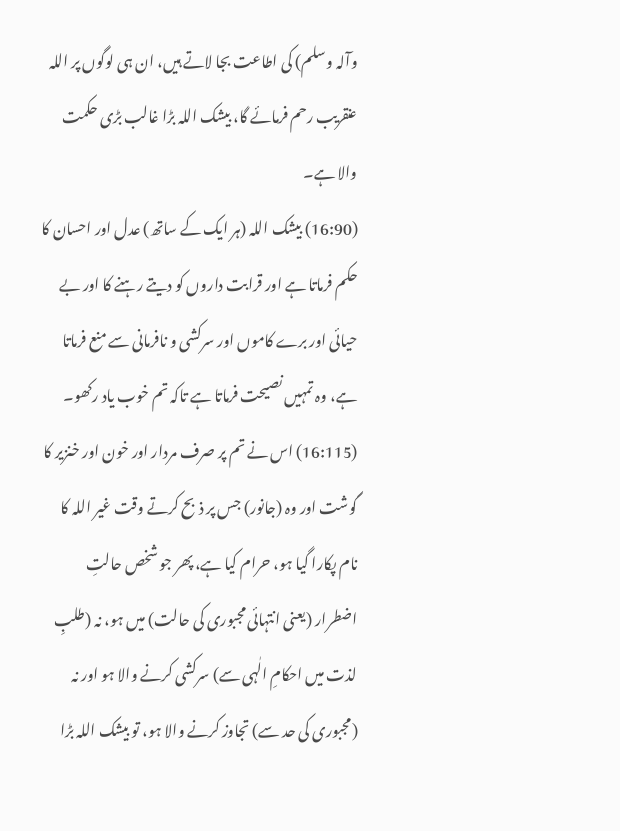وآلہ وسلم) کی اطاعت بجا لاتے ہیں، ان ہی لوگوں پر اللہ عنقریب رحم فرمائے گا، بیشک اللہ بڑا غالب بڑی حکمت والا ہے۔
(16:90) بیشک اللہ (ہر ایک کے ساتھ) عدل اور احسان کا حکم فرماتا ہے اور قرابت داروں کو دیتے رہنے کا اور بے حیائی اور برے کاموں اور سرکشی و نافرمانی سے منع فرماتا ہے، وہ تمہیں نصیحت فرماتا ہے تاکہ تم خوب یاد رکھو۔
(16:115) اس نے تم پر صرف مردار اور خون اور خنزیر کا گوشت اور وہ (جانور) جس پر ذبح کرتے وقت غیر اللہ کا نام پکارا گیا ہو، حرام کیا ہے، پھر جو شخص حالتِ اضطرار (یعنی انتہائی مجبوری کی حالت) میں ہو، نہ (طلبِ لذت میں احکامِ الٰہی سے) سرکشی کرنے والا ہو اور نہ (مجبوری کی حد سے) تجاوز کرنے والا ہو، تو بیشک اللہ بڑا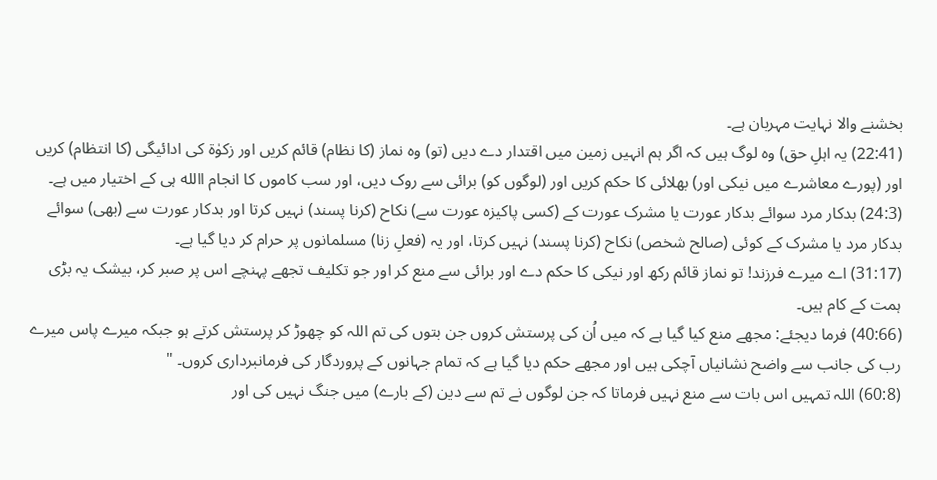بخشنے والا نہایت مہربان ہے۔
(22:41) یہ اہلِ حق) وہ لوگ ہیں کہ اگر ہم انہیں زمین میں اقتدار دے دیں (تو) وہ نماز (کا نظام) قائم کریں اور زکوٰۃ کی ادائیگی (کا انتظام) کریں اور (پورے معاشرے میں نیکی اور) بھلائی کا حکم کریں اور (لوگوں کو) برائی سے روک دیں، اور سب کاموں کا انجام االله ہی کے اختیار میں ہے۔
(24:3) بدکار مرد سوائے بدکار عورت یا مشرک عورت کے (کسی پاکیزہ عورت سے) نکاح (کرنا پسند) نہیں کرتا اور بدکار عورت سے (بھی) سوائے بدکار مرد یا مشرک کے کوئی (صالح شخص) نکاح (کرنا پسند) نہیں کرتا، اور یہ (فعلِ زنا) مسلمانوں پر حرام کر دیا گیا ہے۔
(31:17) اے میرے فرزند! تو نماز قائم رکھ اور نیکی کا حکم دے اور برائی سے منع کر اور جو تکلیف تجھے پہنچے اس پر صبر کر، بیشک یہ بڑی ہمت کے کام ہیں۔
(40:66) فرما دیجئے: مجھے منع کیا گیا ہے کہ میں اُن کی پرستش کروں جن بتوں کی تم اللہ کو چھوڑ کر پرستش کرتے ہو جبکہ میرے پاس میرے رب کی جانب سے واضح نشانیاں آچکی ہیں اور مجھے حکم دیا گیا ہے کہ تمام جہانوں کے پروردگار کی فرمانبرداری کروں۔ "
(60:8) اللہ تمہیں اس بات سے منع نہیں فرماتا کہ جن لوگوں نے تم سے دین (کے بارے) میں جنگ نہیں کی اور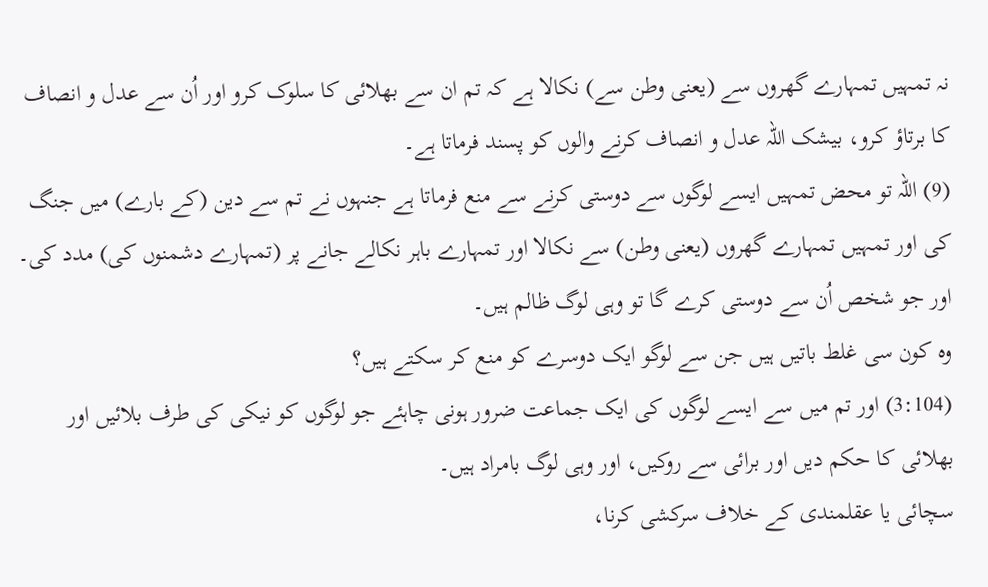نہ تمہیں تمہارے گھروں سے (یعنی وطن سے) نکالا ہے کہ تم ان سے بھلائی کا سلوک کرو اور اُن سے عدل و انصاف کا برتاؤ کرو، بیشک اللہ عدل و انصاف کرنے والوں کو پسند فرماتا ہے۔
(9) اللہ تو محض تمہیں ایسے لوگوں سے دوستی کرنے سے منع فرماتا ہے جنہوں نے تم سے دین (کے بارے) میں جنگ کی اور تمہیں تمہارے گھروں (یعنی وطن) سے نکالا اور تمہارے باہر نکالے جانے پر (تمہارے دشمنوں کی) مدد کی۔ اور جو شخص اُن سے دوستی کرے گا تو وہی لوگ ظالم ہیں۔
وہ کون سی غلط باتیں ہیں جن سے لوگو ایک دوسرے کو منع کر سکتے ہیں؟
(3:104) اور تم میں سے ایسے لوگوں کی ایک جماعت ضرور ہونی چاہئے جو لوگوں کو نیکی کی طرف بلائیں اور بھلائی کا حکم دیں اور برائی سے روکیں، اور وہی لوگ بامراد ہیں۔
سچائی یا عقلمندی کے خلاف سرکشی کرنا،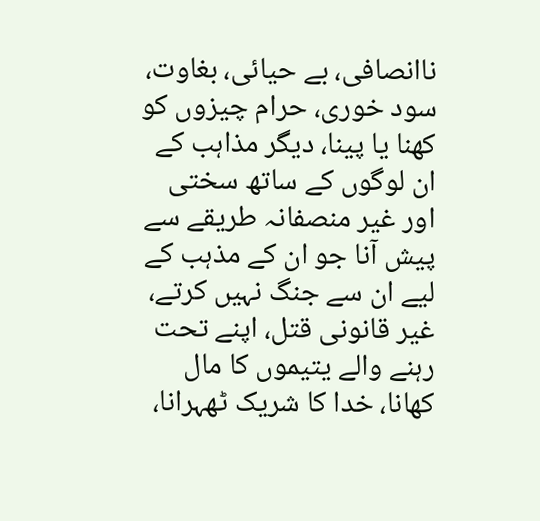ناانصافی، بے حیائی، بغاوت، سود خوری، حرام چیزوں کو کھنا یا پینا، دیگر مذاہب کے ان لوگوں کے ساتھ سختی اور غیر منصفانہ طریقے سے پیش آنا جو ان کے مذہب کے لیے ان سے جنگ نہیں کرتے، غیر قانونی قتل، اپنے تحت رہنے والے یتیموں کا مال کھانا، خدا کا شریک ٹھہرانا،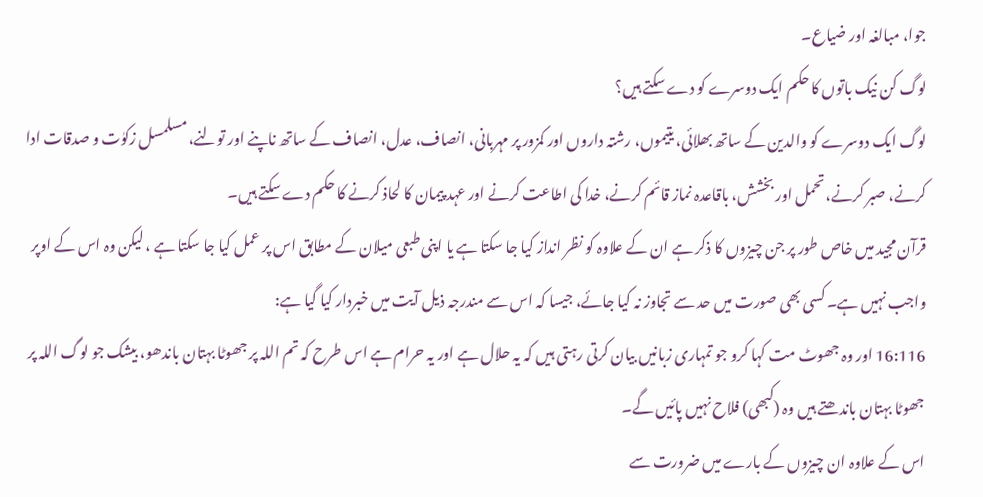جوا، مبالغہ اور ضیاع۔
لوگ کن نیک باتوں کا حکم ایک دوسرے کو دے سکتے ہیں؟
لوگ ایک دوسرے کو والدین کے ساتھ بھلائی، یتیموں، رشتہ داروں اور کمزور پر مہربانی، انصاف، عدل، انصاف کے ساتھ ناپنے اور تولنے، مسلمسل زکوٰت و صدقات ادا کرنے، صبر کرنے، تحمل اور بخشش، باقاعدہ نماز قائم کرنے، خدا کی اطاعت کرنے اور عہد پیمان کا لحاذ کرنے کا حکم دے سکتے ہیں۔
قرآن مجید میں خاص طور پر جن چیزوں کا ذکر ہے ان کے علاوہ کو نظر انداز کیا جا سکتا ہے یا اپنی طبعی میلان کے مطابق اس پر عمل کیا جا سکتا ہے ، لیکن وہ اس کے اوپر واجب نہیں ہے۔ کسی بھی صورت میں حد سے تجاوز نہ کیا جائے، جیسا کہ اس سے مندرجہ ذیل آیت میں خبردار کیا گیا ہے:
16:116 اور وہ جھوٹ مت کہا کرو جو تمہاری زبانیں بیان کرتی رہتی ہیں کہ یہ حلال ہے اور یہ حرام ہے اس طرح کہ تم اللہ پر جھوٹا بہتان باندھو، بیشک جو لوگ اللہ پر جھوٹا بہتان باندھتے ہیں وہ (کبھی) فلاح نہیں پائیں گے۔
اس کے علاوہ ان چیزوں کے بارے میں ضرورت سے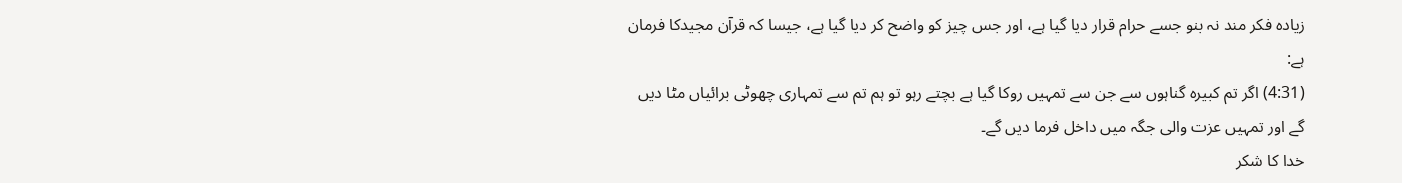زیادہ فکر مند نہ بنو جسے حرام قرار دیا گیا ہے، اور جس چیز کو واضح کر دیا گیا ہے، جیسا کہ قرآن مجیدکا فرمان ہے:
(4:31) اگر تم کبیرہ گناہوں سے جن سے تمہیں روکا گیا ہے بچتے رہو تو ہم تم سے تمہاری چھوٹی برائیاں مٹا دیں گے اور تمہیں عزت والی جگہ میں داخل فرما دیں گے۔
خدا کا شکر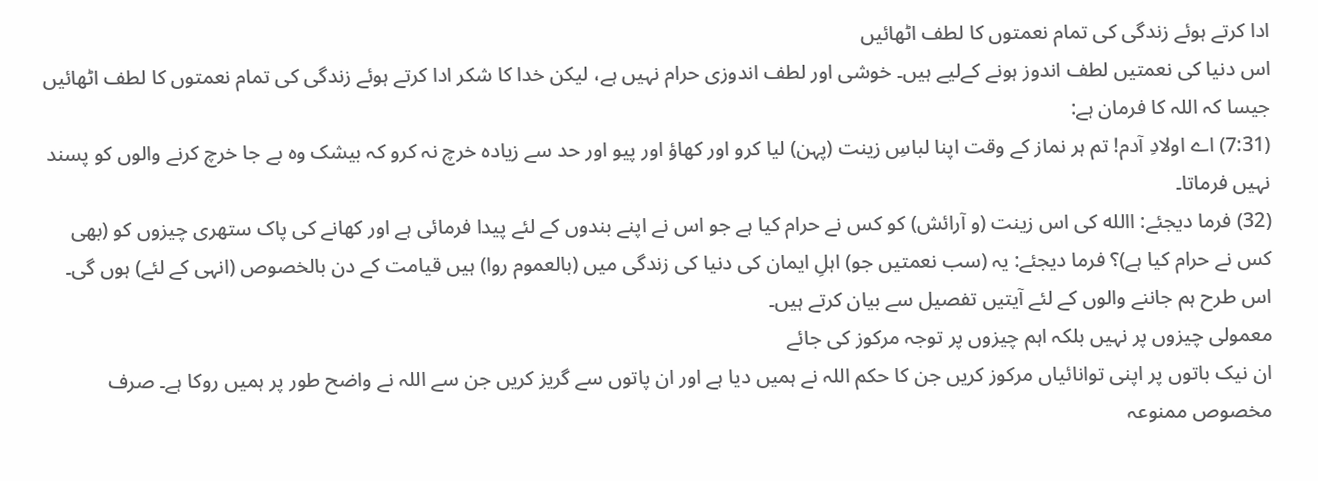ادا کرتے ہوئے زندگی کی تمام نعمتوں کا لطف اٹھائیں
اس دنیا کی نعمتیں لطف اندوز ہونے کےلیے ہیں۔ خوشی اور لطف اندوزی حرام نہیں ہے، لیکن خدا کا شکر ادا کرتے ہوئے زندگی کی تمام نعمتوں کا لطف اٹھائیں جیسا کہ اللہ کا فرمان ہے:
(7:31) اے اولادِ آدم! تم ہر نماز کے وقت اپنا لباسِ زینت (پہن) لیا کرو اور کھاؤ اور پیو اور حد سے زیادہ خرچ نہ کرو کہ بیشک وہ بے جا خرچ کرنے والوں کو پسند نہیں فرماتا۔
(32) فرما دیجئے: االله کی اس زینت (و آرائش) کو کس نے حرام کیا ہے جو اس نے اپنے بندوں کے لئے پیدا فرمائی ہے اور کھانے کی پاک ستھری چیزوں کو (بھی کس نے حرام کیا ہے)؟ فرما دیجئے: یہ (سب نعمتیں جو) اہلِ ایمان کی دنیا کی زندگی میں (بالعموم روا) ہیں قیامت کے دن بالخصوص (انہی کے لئے) ہوں گی۔ اس طرح ہم جاننے والوں کے لئے آیتیں تفصیل سے بیان کرتے ہیں۔
معمولی چیزوں پر نہیں بلکہ اہم چیزوں پر توجہ مرکوز کی جائے
ان نیک باتوں پر اپنی توانائیاں مرکوز کریں جن کا حکم اللہ نے ہمیں دیا ہے اور ان پاتوں سے گریز کریں جن سے اللہ نے واضح طور پر ہمیں روکا ہے۔ صرف مخصوص ممنوعہ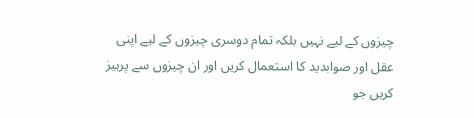چیزوں کے لیے نہیں بلکہ تمام دوسری چیزوں کے لیے اپنی عقل اور صوابدید کا استعمال کریں اور ان چیزوں سے پرہیز کریں جو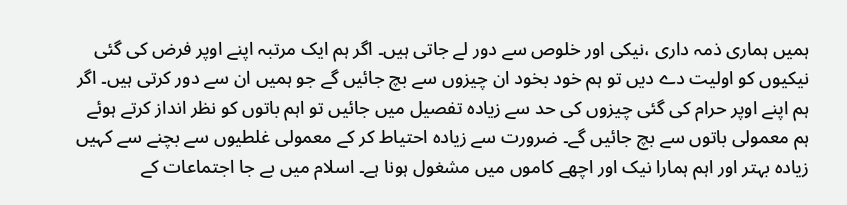ہمیں ہماری ذمہ داری ،نیکی اور خلوص سے دور لے جاتی ہیں۔ اگر ہم ایک مرتبہ اپنے اوپر فرض کی گئی نیکیوں کو اولیت دے دیں تو ہم خود بخود ان چیزوں سے بچ جائیں گے جو ہمیں ان سے دور کرتی ہیں۔ اگر ہم اپنے اوپر حرام کی گئی چیزوں کی حد سے زیادہ تفصیل میں جائیں تو اہم باتوں کو نظر انداز کرتے ہوئے ہم معمولی باتوں سے بچ جائیں گے۔ ضرورت سے زیادہ احتیاط کر کے معمولی غلطیوں سے بچنے سے کہیں زیادہ بہتر اور اہم ہمارا نیک اور اچھے کاموں میں مشغول ہونا ہے۔ اسلام میں بے جا اجتماعات کے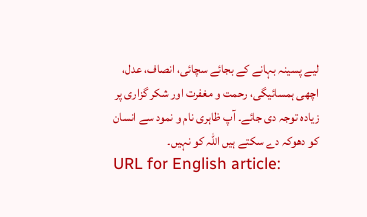لیے پسینہ بہانے کے بجائے سچائی، انصاف، عدل، اچھی ہمسائیگی، رحمت و مغفرت اور شکر گزاری پر زیادہ توجہ دی جائے۔ آپ ظاہری نام و نمود سے انسان کو دھوکہ دے سکتے ہیں اللہ کو نہیں۔
URL for English article: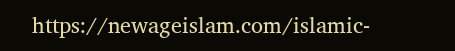https://newageislam.com/islamic-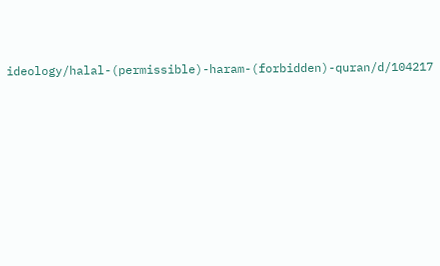ideology/halal-(permissible)-haram-(forbidden)-quran/d/104217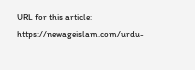URL for this article: https://newageislam.com/urdu-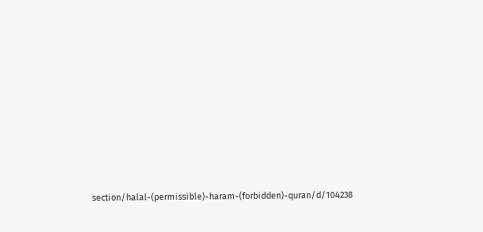section/halal-(permissible)-haram-(forbidden)-quran/d/104238